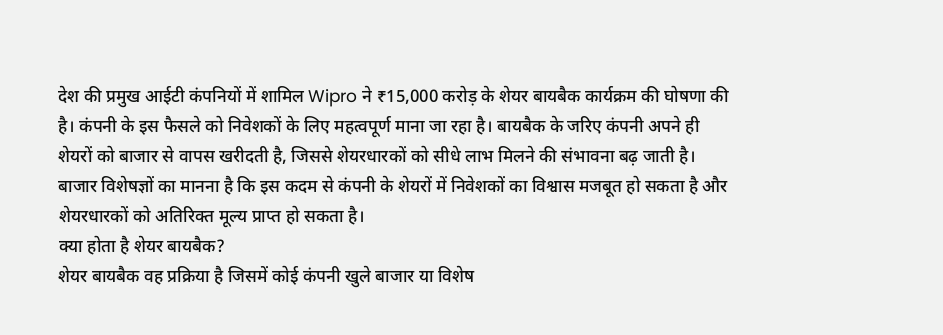देश की प्रमुख आईटी कंपनियों में शामिल Wipro ने ₹15,000 करोड़ के शेयर बायबैक कार्यक्रम की घोषणा की है। कंपनी के इस फैसले को निवेशकों के लिए महत्वपूर्ण माना जा रहा है। बायबैक के जरिए कंपनी अपने ही शेयरों को बाजार से वापस खरीदती है, जिससे शेयरधारकों को सीधे लाभ मिलने की संभावना बढ़ जाती है।
बाजार विशेषज्ञों का मानना है कि इस कदम से कंपनी के शेयरों में निवेशकों का विश्वास मजबूत हो सकता है और शेयरधारकों को अतिरिक्त मूल्य प्राप्त हो सकता है।
क्या होता है शेयर बायबैक?
शेयर बायबैक वह प्रक्रिया है जिसमें कोई कंपनी खुले बाजार या विशेष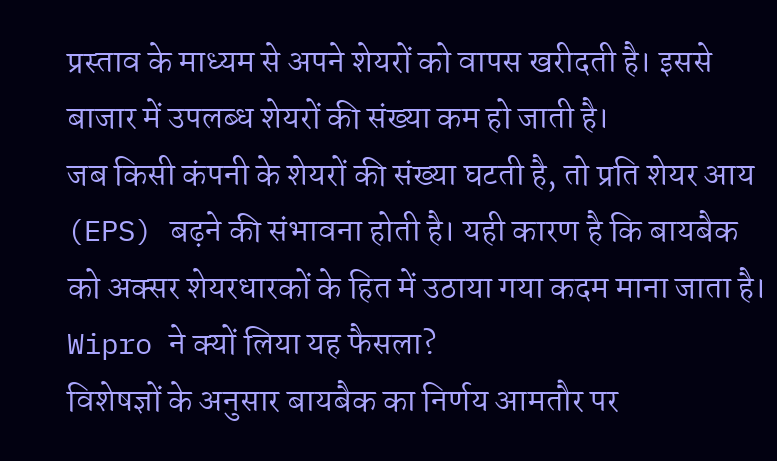प्रस्ताव के माध्यम से अपने शेयरों को वापस खरीदती है। इससे बाजार में उपलब्ध शेयरों की संख्या कम हो जाती है।
जब किसी कंपनी के शेयरों की संख्या घटती है, तो प्रति शेयर आय (EPS) बढ़ने की संभावना होती है। यही कारण है कि बायबैक को अक्सर शेयरधारकों के हित में उठाया गया कदम माना जाता है।
Wipro ने क्यों लिया यह फैसला?
विशेषज्ञों के अनुसार बायबैक का निर्णय आमतौर पर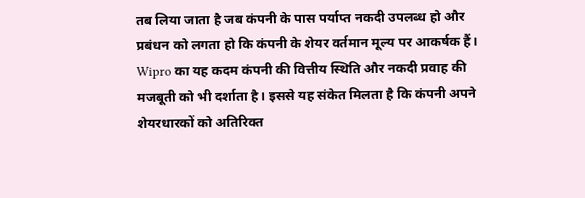तब लिया जाता है जब कंपनी के पास पर्याप्त नकदी उपलब्ध हो और प्रबंधन को लगता हो कि कंपनी के शेयर वर्तमान मूल्य पर आकर्षक हैं।
Wipro का यह कदम कंपनी की वित्तीय स्थिति और नकदी प्रवाह की मजबूती को भी दर्शाता है। इससे यह संकेत मिलता है कि कंपनी अपने शेयरधारकों को अतिरिक्त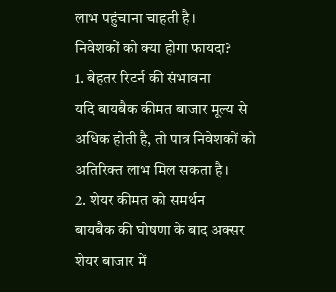लाभ पहुंचाना चाहती है।
निवेशकों को क्या होगा फायदा?
1. बेहतर रिटर्न की संभावना
यदि बायबैक कीमत बाजार मूल्य से अधिक होती है, तो पात्र निवेशकों को अतिरिक्त लाभ मिल सकता है।
2. शेयर कीमत को समर्थन
बायबैक की घोषणा के बाद अक्सर शेयर बाजार में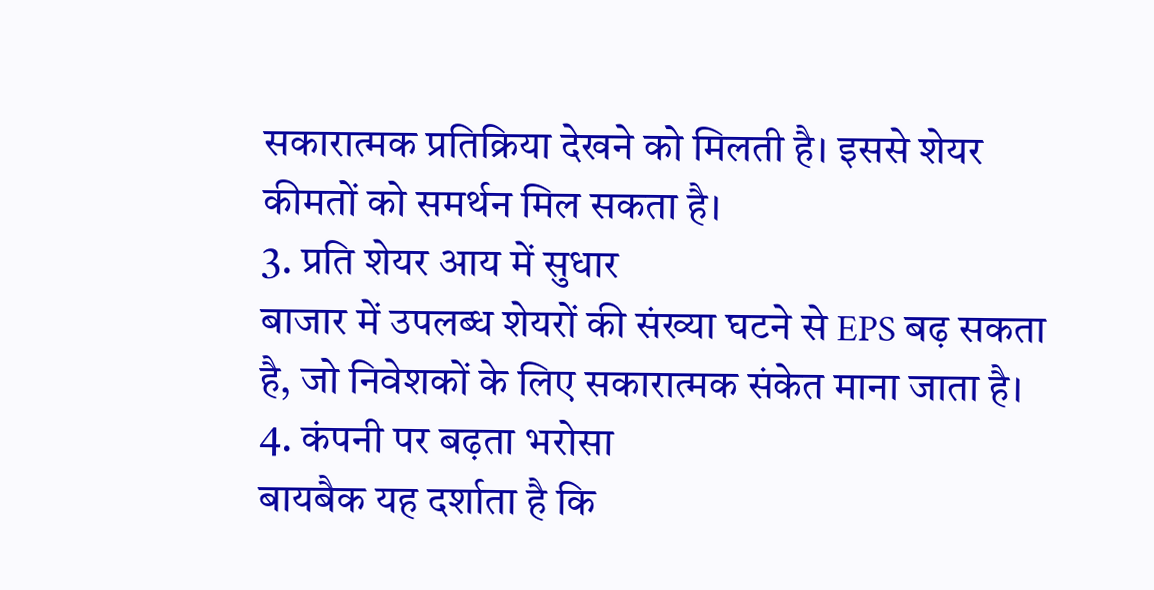सकारात्मक प्रतिक्रिया देखने को मिलती है। इससे शेयर कीमतों को समर्थन मिल सकता है।
3. प्रति शेयर आय में सुधार
बाजार में उपलब्ध शेयरों की संख्या घटने से EPS बढ़ सकता है, जो निवेशकों के लिए सकारात्मक संकेत माना जाता है।
4. कंपनी पर बढ़ता भरोसा
बायबैक यह दर्शाता है कि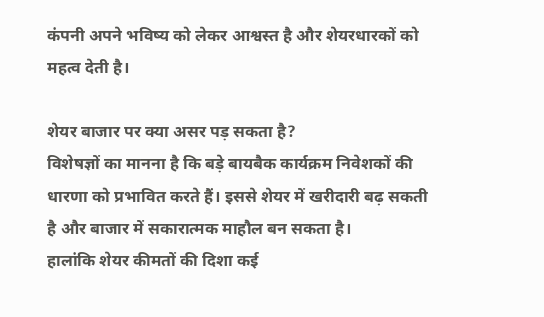कंपनी अपने भविष्य को लेकर आश्वस्त है और शेयरधारकों को महत्व देती है।

शेयर बाजार पर क्या असर पड़ सकता है?
विशेषज्ञों का मानना है कि बड़े बायबैक कार्यक्रम निवेशकों की धारणा को प्रभावित करते हैं। इससे शेयर में खरीदारी बढ़ सकती है और बाजार में सकारात्मक माहौल बन सकता है।
हालांकि शेयर कीमतों की दिशा कई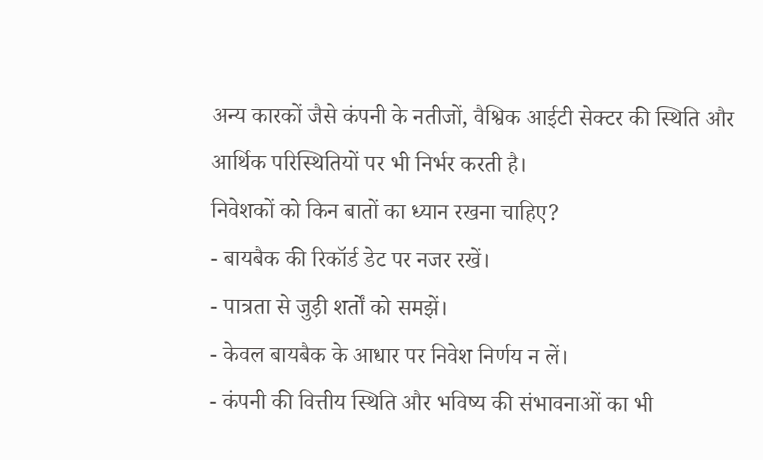अन्य कारकों जैसे कंपनी के नतीजों, वैश्विक आईटी सेक्टर की स्थिति और आर्थिक परिस्थितियों पर भी निर्भर करती है।
निवेशकों को किन बातों का ध्यान रखना चाहिए?
- बायबैक की रिकॉर्ड डेट पर नजर रखें।
- पात्रता से जुड़ी शर्तों को समझें।
- केवल बायबैक के आधार पर निवेश निर्णय न लें।
- कंपनी की वित्तीय स्थिति और भविष्य की संभावनाओं का भी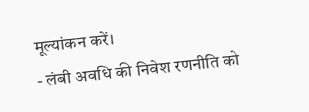मूल्यांकन करें।
- लंबी अवधि की निवेश रणनीति को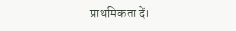प्राथमिकता दें।